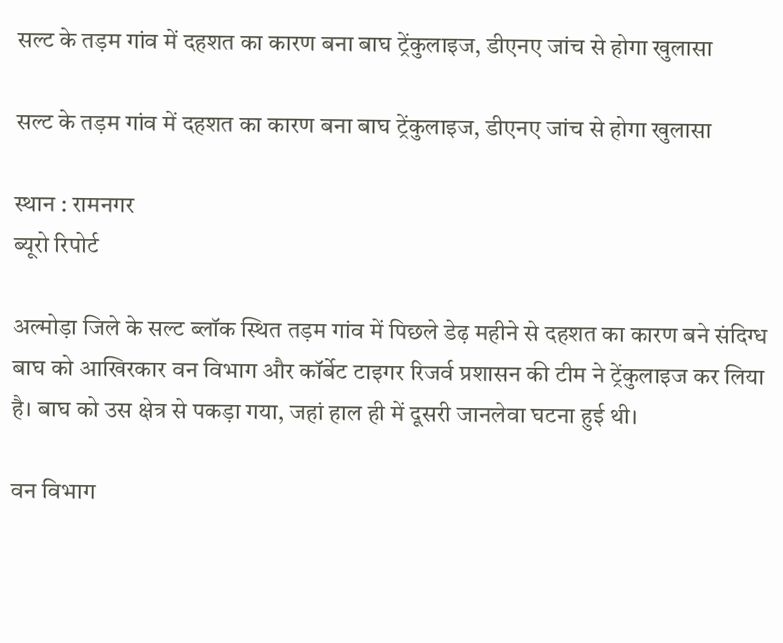सल्ट के तड़म गांव में दहशत का कारण बना बाघ ट्रेंकुलाइज, डीएनए जांच से होगा खुलासा

सल्ट के तड़म गांव में दहशत का कारण बना बाघ ट्रेंकुलाइज, डीएनए जांच से होगा खुलासा

स्थान : रामनगर
ब्यूरो रिपोर्ट

अल्मोड़ा जिले के सल्ट ब्लॉक स्थित तड़म गांव में पिछले डेढ़ महीने से दहशत का कारण बने संदिग्ध बाघ को आखिरकार वन विभाग और कॉर्बेट टाइगर रिजर्व प्रशासन की टीम ने ट्रेंकुलाइज कर लिया है। बाघ को उस क्षेत्र से पकड़ा गया, जहां हाल ही में दूसरी जानलेवा घटना हुई थी।

वन विभाग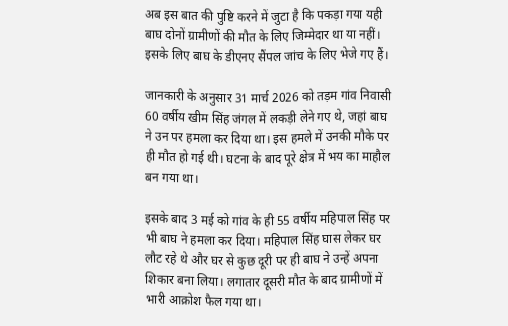अब इस बात की पुष्टि करने में जुटा है कि पकड़ा गया यही बाघ दोनों ग्रामीणों की मौत के लिए जिम्मेदार था या नहीं। इसके लिए बाघ के डीएनए सैंपल जांच के लिए भेजे गए हैं।

जानकारी के अनुसार 31 मार्च 2026 को तड़म गांव निवासी 60 वर्षीय खीम सिंह जंगल में लकड़ी लेने गए थे, जहां बाघ ने उन पर हमला कर दिया था। इस हमले में उनकी मौके पर ही मौत हो गई थी। घटना के बाद पूरे क्षेत्र में भय का माहौल बन गया था।

इसके बाद 3 मई को गांव के ही 55 वर्षीय महिपाल सिंह पर भी बाघ ने हमला कर दिया। महिपाल सिंह घास लेकर घर लौट रहे थे और घर से कुछ दूरी पर ही बाघ ने उन्हें अपना शिकार बना लिया। लगातार दूसरी मौत के बाद ग्रामीणों में भारी आक्रोश फैल गया था।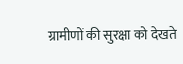ग्रामीणों की सुरक्षा को देखते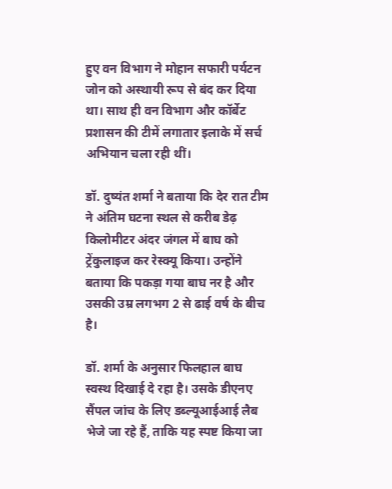हुए वन विभाग ने मोहान सफारी पर्यटन जोन को अस्थायी रूप से बंद कर दिया था। साथ ही वन विभाग और कॉर्बेट प्रशासन की टीमें लगातार इलाके में सर्च अभियान चला रही थीं।

डॉ. दुष्यंत शर्मा ने बताया कि देर रात टीम ने अंतिम घटना स्थल से करीब डेढ़ किलोमीटर अंदर जंगल में बाघ को ट्रेंकुलाइज कर रेस्क्यू किया। उन्होंने बताया कि पकड़ा गया बाघ नर है और उसकी उम्र लगभग 2 से ढाई वर्ष के बीच है।

डॉ. शर्मा के अनुसार फिलहाल बाघ स्वस्थ दिखाई दे रहा है। उसके डीएनए सैंपल जांच के लिए डब्ल्यूआईआई लैब भेजे जा रहे हैं, ताकि यह स्पष्ट किया जा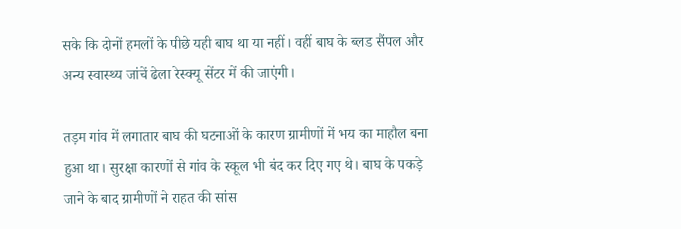सके कि दोनों हमलों के पीछे यही बाघ था या नहीं। वहीं बाघ के ब्लड सैंपल और अन्य स्वास्थ्य जांचें ढेला रेस्क्यू सेंटर में की जाएंगी।

तड़म गांव में लगातार बाघ की घटनाओं के कारण ग्रामीणों में भय का माहौल बना हुआ था। सुरक्षा कारणों से गांव के स्कूल भी बंद कर दिए गए थे। बाघ के पकड़े जाने के बाद ग्रामीणों ने राहत की सांस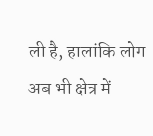ली है, हालांकि लोग अब भी क्षेत्र में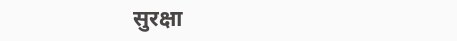सुरक्षा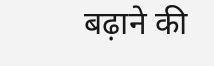बढ़ाने की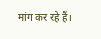मांग कर रहे हैं।